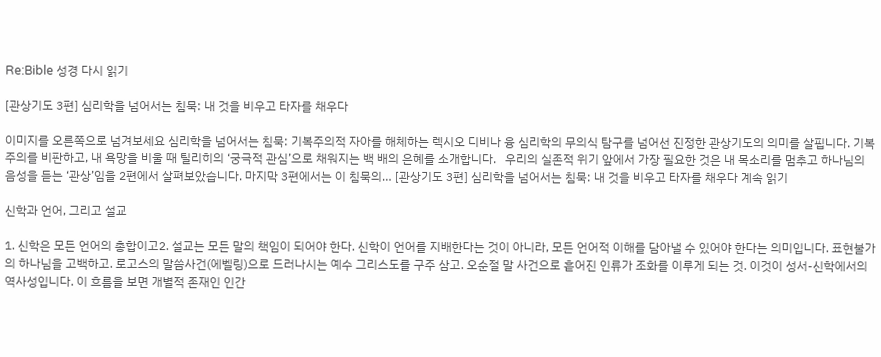Re:Bible 성경 다시 읽기

[관상기도 3편] 심리학을 넘어서는 침묵: 내 것을 비우고 타자를 채우다

이미지를 오른쪽으로 넘겨보세요 심리학을 넘어서는 침묵: 기복주의적 자아를 해체하는 렉시오 디비나 융 심리학의 무의식 탐구를 넘어선 진정한 관상기도의 의미를 살핍니다. 기복주의를 비판하고, 내 욕망을 비울 때 틸리히의 ‘궁극적 관심’으로 채워지는 백 배의 은혜를 소개합니다.   우리의 실존적 위기 앞에서 가장 필요한 것은 내 목소리를 멈추고 하나님의 음성을 듣는 ‘관상’임을 2편에서 살펴보았습니다. 마지막 3편에서는 이 침묵의… [관상기도 3편] 심리학을 넘어서는 침묵: 내 것을 비우고 타자를 채우다 계속 읽기

신학과 언어, 그리고 설교

1. 신학은 모든 언어의 총합이고2. 설교는 모든 말의 책임이 되어야 한다. 신학이 언어를 지배한다는 것이 아니라, 모든 언어적 이해를 담아낼 수 있어야 한다는 의미입니다. 표현불가의 하나님을 고백하고. 로고스의 말씀사건(에벨링)으로 드러나시는 예수 그리스도를 구주 삼고. 오순절 말 사건으로 흩어진 인류가 조화를 이루게 되는 것. 이것이 성서-신학에서의 역사성입니다. 이 흐름을 보면 개별적 존재인 인간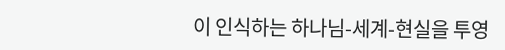이 인식하는 하나님-세계-현실을 투영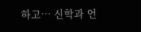하고… 신학과 언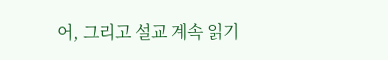어, 그리고 설교 계속 읽기